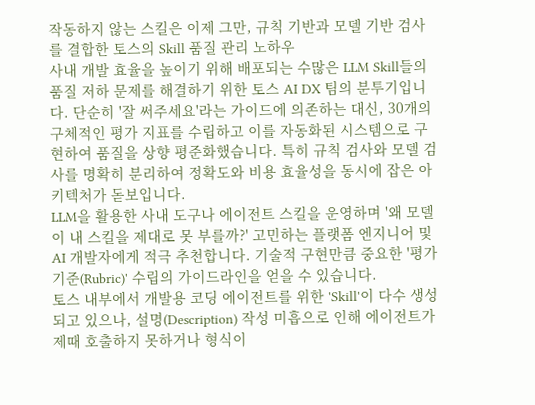작동하지 않는 스킬은 이제 그만, 규칙 기반과 모델 기반 검사를 결합한 토스의 Skill 품질 관리 노하우
사내 개발 효율을 높이기 위해 배포되는 수많은 LLM Skill들의 품질 저하 문제를 해결하기 위한 토스 AI DX 팀의 분투기입니다. 단순히 '잘 써주세요'라는 가이드에 의존하는 대신, 30개의 구체적인 평가 지표를 수립하고 이를 자동화된 시스템으로 구현하여 품질을 상향 평준화했습니다. 특히 규칙 검사와 모델 검사를 명확히 분리하여 정확도와 비용 효율성을 동시에 잡은 아키텍처가 돋보입니다.
LLM을 활용한 사내 도구나 에이전트 스킬을 운영하며 '왜 모델이 내 스킬을 제대로 못 부를까?' 고민하는 플랫폼 엔지니어 및 AI 개발자에게 적극 추천합니다. 기술적 구현만큼 중요한 '평가 기준(Rubric)' 수립의 가이드라인을 얻을 수 있습니다.
토스 내부에서 개발용 코딩 에이전트를 위한 'Skill'이 다수 생성되고 있으나, 설명(Description) 작성 미흡으로 인해 에이전트가 제때 호출하지 못하거나 형식이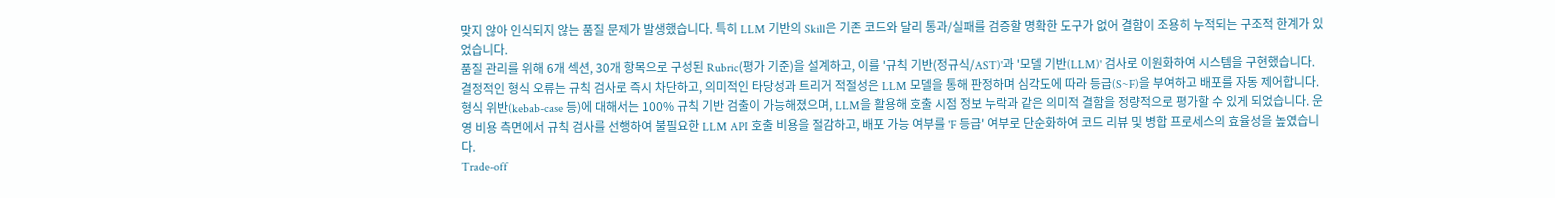맞지 않아 인식되지 않는 품질 문제가 발생했습니다. 특히 LLM 기반의 Skill은 기존 코드와 달리 통과/실패를 검증할 명확한 도구가 없어 결함이 조용히 누적되는 구조적 한계가 있었습니다.
품질 관리를 위해 6개 섹션, 30개 항목으로 구성된 Rubric(평가 기준)을 설계하고, 이를 '규칙 기반(정규식/AST)'과 '모델 기반(LLM)' 검사로 이원화하여 시스템을 구현했습니다. 결정적인 형식 오류는 규칙 검사로 즉시 차단하고, 의미적인 타당성과 트리거 적절성은 LLM 모델을 통해 판정하며 심각도에 따라 등급(S~F)을 부여하고 배포를 자동 제어합니다.
형식 위반(kebab-case 등)에 대해서는 100% 규칙 기반 검출이 가능해졌으며, LLM을 활용해 호출 시점 정보 누락과 같은 의미적 결함을 정량적으로 평가할 수 있게 되었습니다. 운영 비용 측면에서 규칙 검사를 선행하여 불필요한 LLM API 호출 비용을 절감하고, 배포 가능 여부를 'F 등급' 여부로 단순화하여 코드 리뷰 및 병합 프로세스의 효율성을 높였습니다.
Trade-off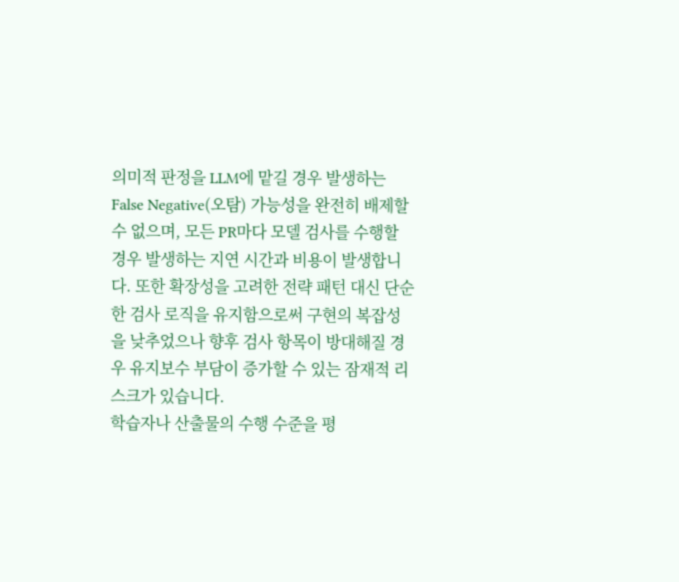의미적 판정을 LLM에 맡길 경우 발생하는 False Negative(오탐) 가능성을 완전히 배제할 수 없으며, 모든 PR마다 모델 검사를 수행할 경우 발생하는 지연 시간과 비용이 발생합니다. 또한 확장성을 고려한 전략 패턴 대신 단순한 검사 로직을 유지함으로써 구현의 복잡성을 낮추었으나 향후 검사 항목이 방대해질 경우 유지보수 부담이 증가할 수 있는 잠재적 리스크가 있습니다.
학습자나 산출물의 수행 수준을 평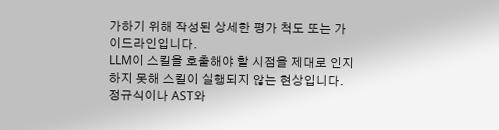가하기 위해 작성된 상세한 평가 척도 또는 가이드라인입니다.
LLM이 스킬을 호출해야 할 시점을 제대로 인지하지 못해 스킬이 실행되지 않는 현상입니다.
정규식이나 AST와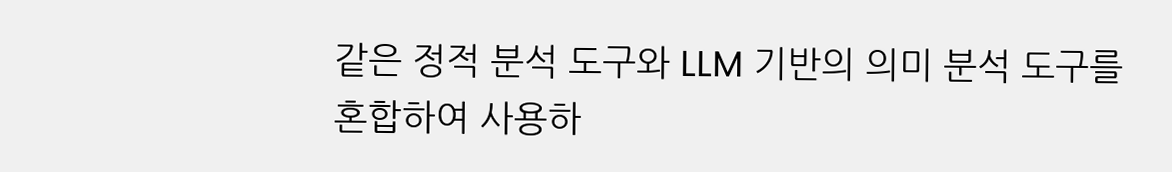같은 정적 분석 도구와 LLM 기반의 의미 분석 도구를 혼합하여 사용하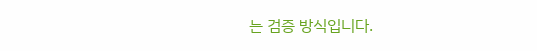는 검증 방식입니다.